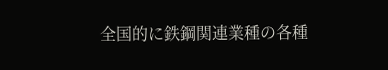全国的に鉄鋼関連業種の各種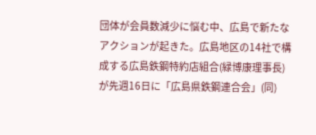団体が会員数減少に悩む中、広島で新たなアクションが起きた。広島地区の14社で構成する広島鉄鋼特約店組合(緑博康理事長)が先週16日に「広島県鉄鋼連合会」(同)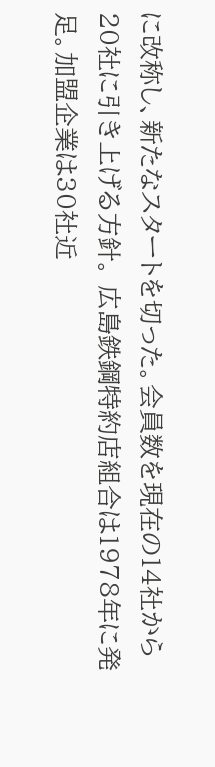に改称し、新たなスタートを切った。会員数を現在の14社から20社に引き上げる方針。 広島鉄鋼特約店組合は1978年に発足。加盟企業は30社近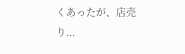くあったが、店売り...